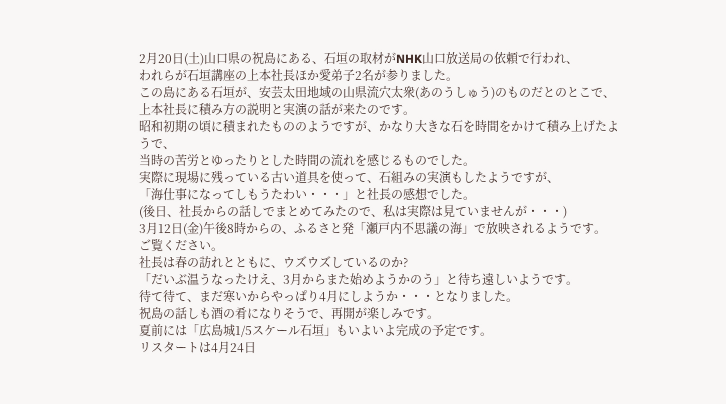2月20日(土)山口県の祝島にある、石垣の取材がNHK山口放送局の依頼で行われ、
われらが石垣講座の上本社長ほか愛弟子2名が参りました。
この島にある石垣が、安芸太田地域の山県流穴太衆(あのうしゅう)のものだとのとこで、
上本社長に積み方の説明と実演の話が来たのです。
昭和初期の頃に積まれたもののようですが、かなり大きな石を時間をかけて積み上げたようで、
当時の苦労とゆったりとした時間の流れを感じるものでした。
実際に現場に残っている古い道具を使って、石組みの実演もしたようですが、
「海仕事になってしもうたわい・・・」と社長の感想でした。
(後日、社長からの話しでまとめてみたので、私は実際は見ていませんが・・・)
3月12日(金)午後8時からの、ふるさと発「瀬戸内不思議の海」で放映されるようです。
ご覧ください。
社長は春の訪れとともに、ウズウズしているのか?
「だいぶ温うなったけえ、3月からまた始めようかのう」と待ち遠しいようです。
待て待て、まだ寒いからやっぱり4月にしようか・・・となりました。
祝島の話しも酒の肴になりそうで、再開が楽しみです。
夏前には「広島城1/5スケール石垣」もいよいよ完成の予定です。
リスタートは4月24日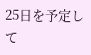25日を予定して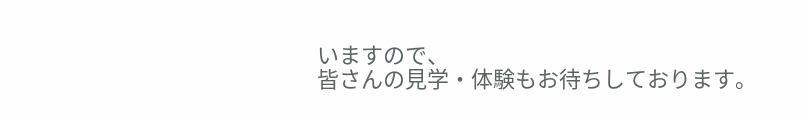いますので、
皆さんの見学・体験もお待ちしております。